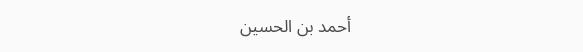أحمد بن الحسين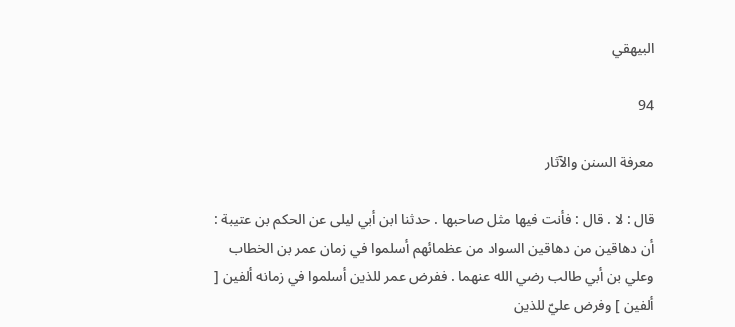البيهقي

94

معرفة السنن والآثار

قال : لا . قال : فأنت فيها مثل صاحبها . حدثنا ابن أبي ليلى عن الحكم بن عتيبة : أن دهاقين من دهاقين السواد من عظمائهم أسلموا في زمان عمر بن الخطاب وعلي بن أبي طالب رضي الله عنهما . ففرض عمر للذين أسلموا في زمانه ألفين [ ألفين ] وفرض عليّ للذين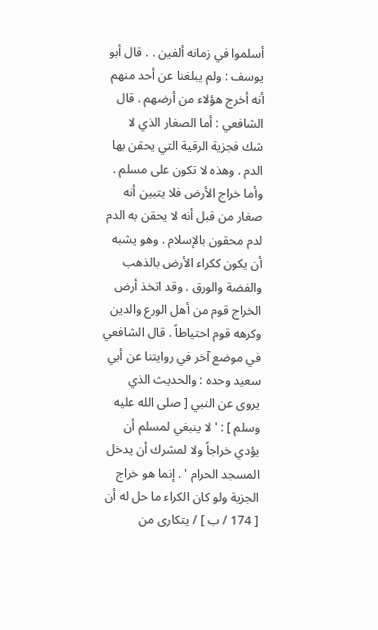أسلموا في زمانه ألفين . . قال أبو يوسف : ولم يبلغنا عن أحد منهم أنه أخرج هؤلاء من أرضهم . قال الشافعي : أما الصغار الذي لا شك فجزية الرقية التي يحقن بها الدم . وهذه لا تكون على مسلم . وأما خراج الأرض فلا يتبين أنه صغار من قبل أنه لا يحقن به الدم لدم محقون بالإسلام . وهو يشبه أن يكون ككراء الأرض بالذهب والفضة والورق . وقد اتخذ أرض الخراج قوم من أهل الورع والدين وكرهه قوم احتياطاً . قال الشافعي في موضع آخر في روايتنا عن أبي سعيد وحده : والحديث الذي يروى عن النبي [ صلى الله عليه وسلم ] : ' لا ينبغي لمسلم أن يؤدي خراجاً ولا لمشرك أن يدخل المسجد الحرام ' . إنما هو خراج الجزية ولو كان الكراء ما حل له أن [ 174 / ب ] / يتكارى من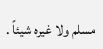مسلم ولا غيره شيئاً .